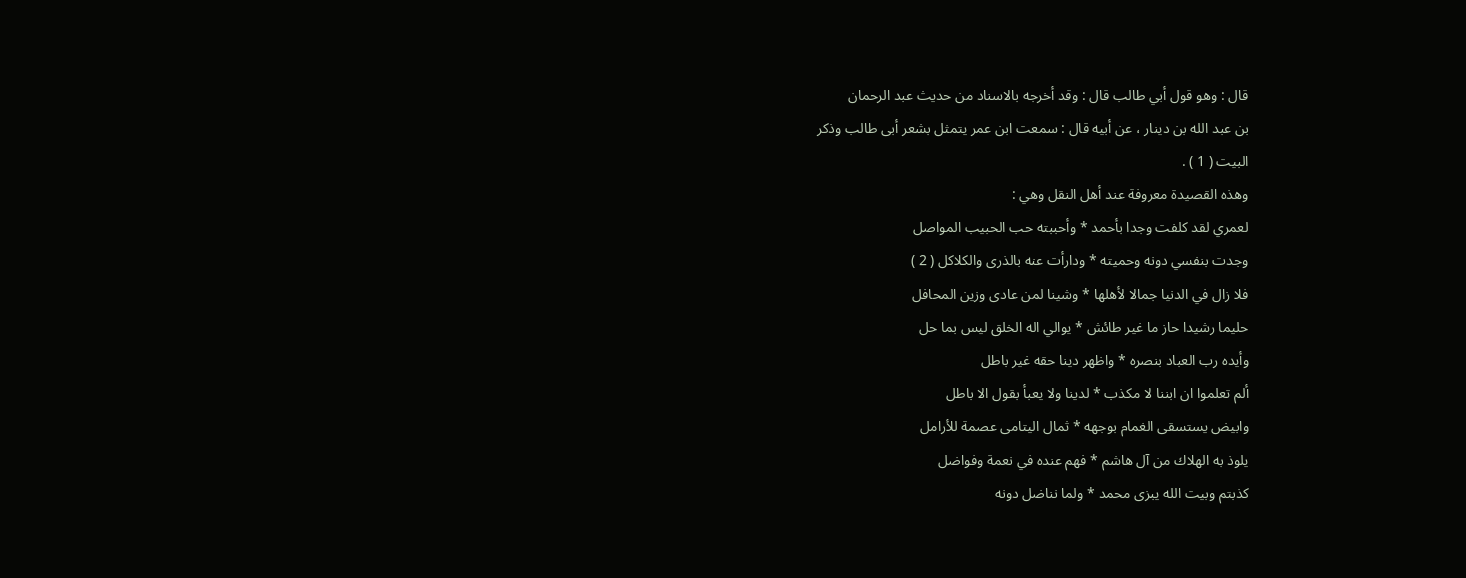قال : وهو قول أبي طالب قال : وقد أخرجه بالاسناد من حديث عبد الرحمان
بن عبد الله بن دينار ، عن أبيه قال : سمعت ابن عمر يتمثل بشعر أبى طالب وذكر
البيت ( 1 ) .
وهذه القصيدة معروفة عند أهل النقل وهي :
لعمري لقد كلفت وجدا بأحمد * وأحببته حب الحبيب المواصل
وجدت بنفسي دونه وحميته * ودارأت عنه بالذرى والكلاكل ( 2 )
فلا زال في الدنيا جمالا لأهلها * وشينا لمن عادى وزين المحافل
حليما رشيدا حاز ما غير طائش * يوالي اله الخلق ليس بما حل
وأيده رب العباد بنصره * واظهر دينا حقه غير باطل
ألم تعلموا ان ابننا لا مكذب * لدينا ولا يعبأ بقول الا باطل
وابيض يستسقى الغمام بوجهه * ثمال اليتامى عصمة للأرامل
يلوذ به الهلاك من آل هاشم * فهم عنده في نعمة وفواضل
كذبتم وبيت الله يبزى محمد * ولما نناضل دونه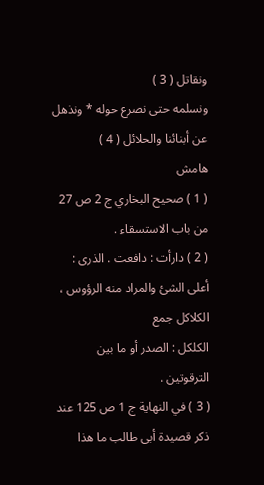ونقاتل ( 3 )
ونسلمه حتى نصرع حوله * ونذهل عن أبنائنا والحلائل ( 4 )
هامش
( 1 ) صحيح البخاري ج 2 ص 27 من باب الاستسقاء .
( 2 ) دارأت : دافعت . الذرى : أعلى الشئ والمراد منه الرؤوس ، الكلاكل جمع
الكلكل : الصدر أو ما بين الترقوتين .
( 3 ) في النهاية ج 1 ص 125 عند ذكر قصيدة أبى طالب ما هذا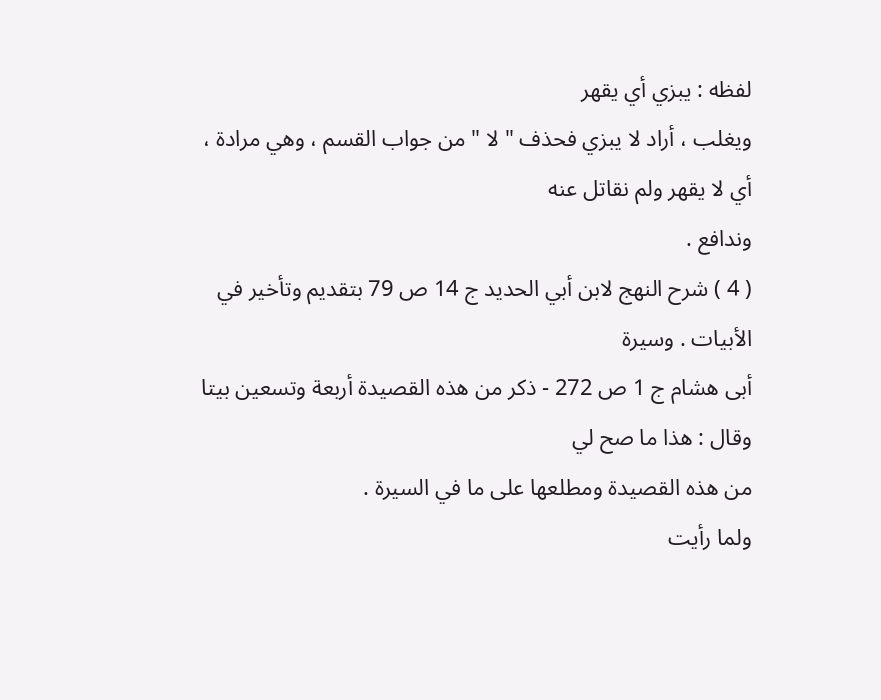لفظه : يبزي أي يقهر
ويغلب ، أراد لا يبزي فحذف " لا " من جواب القسم ، وهي مرادة ، أي لا يقهر ولم نقاتل عنه
وندافع .
( 4 ) شرح النهج لابن أبي الحديد ج 14 ص 79 بتقديم وتأخير في الأبيات . وسيرة
أبى هشام ج 1 ص 272 - ذكر من هذه القصيدة أربعة وتسعين بيتا وقال : هذا ما صح لي
من هذه القصيدة ومطلعها على ما في السيرة .
ولما رأيت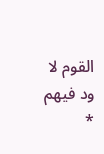القوم لا ود فيهم *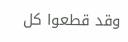وقد قطعوا كل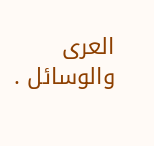العرى والوسائل .